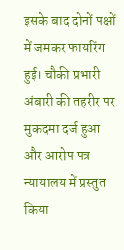इसके बाद दोनों पक्षों में जमकर फायरिंग हुई। चौकी प्रभारी अंबारी की तहरीर पर मुकदमा दर्ज हुआ और आरोप पत्र न्यायालय में प्रस्तुत किया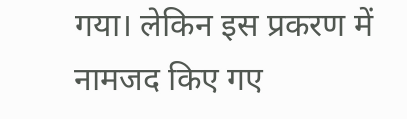गया। लेकिन इस प्रकरण में नामजद किए गए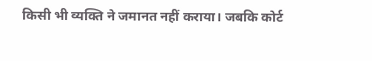किसी भी व्यक्ति ने जमानत नहीं कराया। जबकि कोर्ट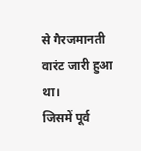से गैरजमानती वारंट जारी हुआ था।
जिसमें पूर्व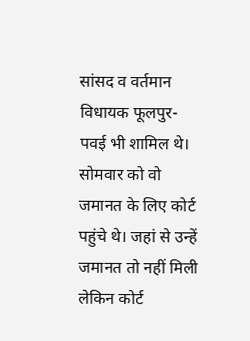सांसद व वर्तमान विधायक फूलपुर-पवई भी शामिल थे। सोमवार को वो जमानत के लिए कोर्ट पहुंचे थे। जहां से उन्हें जमानत तो नहीं मिली लेकिन कोर्ट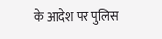के आदेश पर पुलिस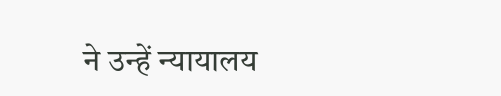ने उन्हें न्यायालय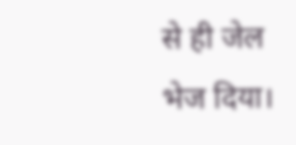से ही जेल भेज दिया।